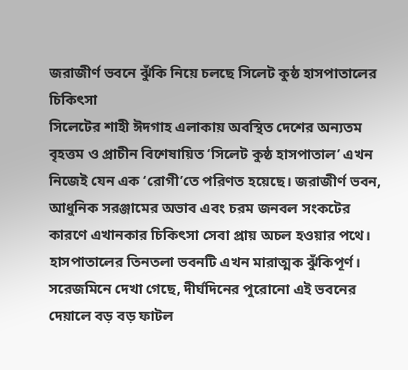জরাজীর্ণ ভবনে ঝুঁকি নিয়ে চলছে সিলেট কুষ্ঠ হাসপাতালের চিকিৎসা
সিলেটের শাহী ঈদগাহ এলাকায় অবস্থিত দেশের অন্যতম বৃহত্তম ও প্রাচীন বিশেষায়িত ‘সিলেট কুষ্ঠ হাসপাতাল’ এখন নিজেই যেন এক ‘রোগী’তে পরিণত হয়েছে। জরাজীর্ণ ভবন, আধুনিক সরঞ্জামের অভাব এবং চরম জনবল সংকটের কারণে এখানকার চিকিৎসা সেবা প্রায় অচল হওয়ার পথে।
হাসপাতালের তিনতলা ভবনটি এখন মারাত্মক ঝুঁকিপূর্ণ। সরেজমিনে দেখা গেছে, দীর্ঘদিনের পুরোনো এই ভবনের দেয়ালে বড় বড় ফাটল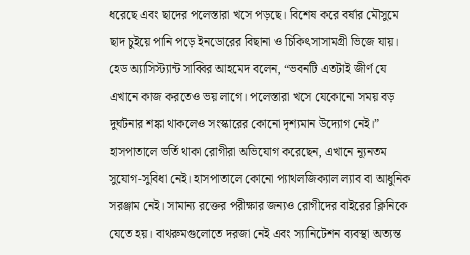ধরেছে এবং ছাদের পলেস্তারা খসে পড়ছে। বিশেষ করে বর্ষার মৌসুমে ছাদ চুইয়ে পানি পড়ে ইনডোরের বিছানা ও চিকিৎসাসামগ্রী ভিজে যায়।
হেড অ্যাসিস্ট্যান্ট সাব্বির আহমেদ বলেন, “ভবনটি এতটাই জীর্ণ যে এখানে কাজ করতেও ভয় লাগে। পলেস্তারা খসে যেকোনো সময় বড় দুর্ঘটনার শঙ্কা থাকলেও সংস্কারের কোনো দৃশ্যমান উদ্যোগ নেই।”
হাসপাতালে ভর্তি থাকা রোগীরা অভিযোগ করেছেন, এখানে ন্যূনতম সুযোগ-সুবিধা নেই। হাসপাতালে কোনো প্যাথলজিক্যাল ল্যাব বা আধুনিক সরঞ্জাম নেই। সামান্য রক্তের পরীক্ষার জন্যও রোগীদের বাইরের ক্লিনিকে যেতে হয়। বাথরুমগুলোতে দরজা নেই এবং স্যানিটেশন ব্যবস্থা অত্যন্ত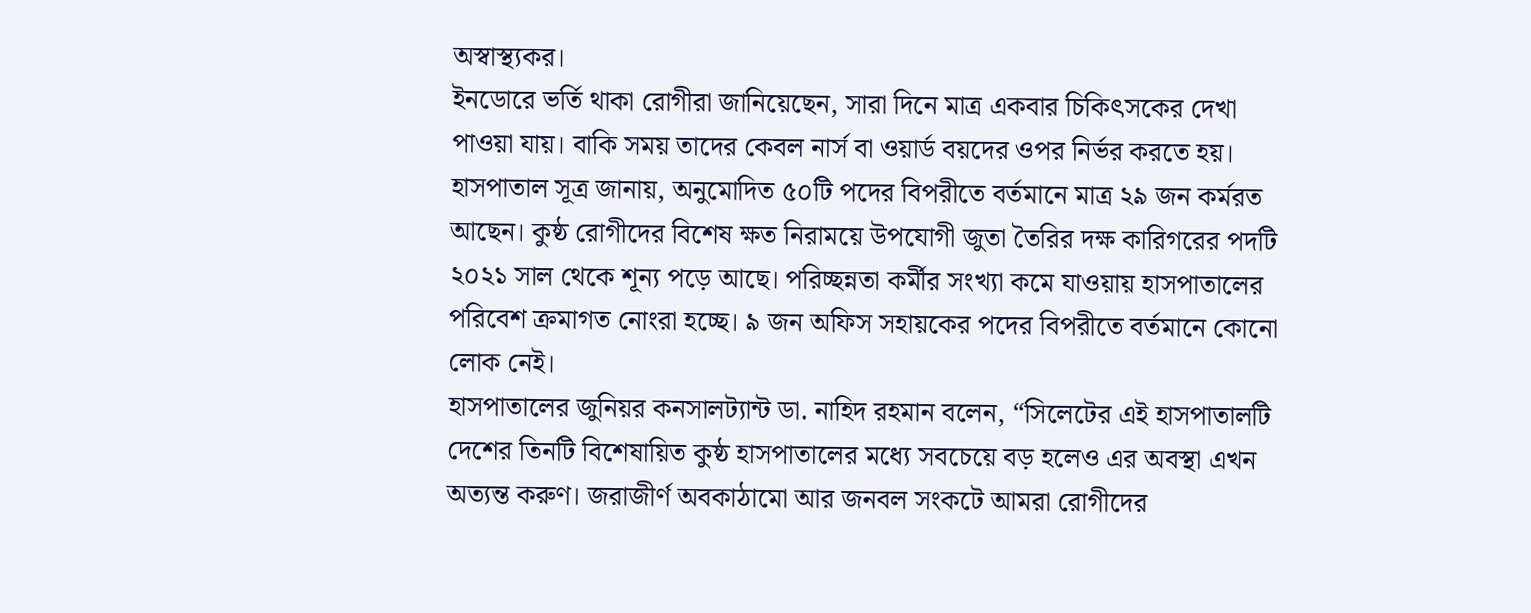অস্বাস্থ্যকর।
ইনডোরে ভর্তি থাকা রোগীরা জানিয়েছেন, সারা দিনে মাত্র একবার চিকিৎসকের দেখা পাওয়া যায়। বাকি সময় তাদের কেবল নার্স বা ওয়ার্ড বয়দের ওপর নির্ভর করতে হয়।
হাসপাতাল সূত্র জানায়, অনুমোদিত ৫০টি পদের বিপরীতে বর্তমানে মাত্র ২৯ জন কর্মরত আছেন। কুষ্ঠ রোগীদের বিশেষ ক্ষত নিরাময়ে উপযোগী জুতা তৈরির দক্ষ কারিগরের পদটি ২০২১ সাল থেকে শূন্য পড়ে আছে। পরিচ্ছন্নতা কর্মীর সংখ্যা কমে যাওয়ায় হাসপাতালের পরিবেশ ক্রমাগত নোংরা হচ্ছে। ৯ জন অফিস সহায়কের পদের বিপরীতে বর্তমানে কোনো লোক নেই।
হাসপাতালের জুনিয়র কনসালট্যান্ট ডা. নাহিদ রহমান বলেন, “সিলেটের এই হাসপাতালটি দেশের তিনটি বিশেষায়িত কুষ্ঠ হাসপাতালের মধ্যে সবচেয়ে বড় হলেও এর অবস্থা এখন অত্যন্ত করুণ। জরাজীর্ণ অবকাঠামো আর জনবল সংকটে আমরা রোগীদের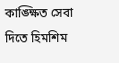কাঙ্ক্ষিত সেবা দিতে হিমশিম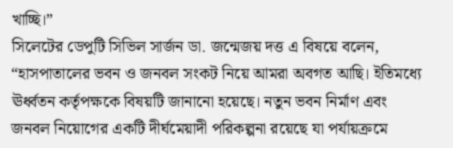খাচ্ছি।”
সিলেটের ডেপুটি সিভিল সার্জন ডা. জন্মেজয় দত্ত এ বিষয়ে বলেন, “হাসপাতালের ভবন ও জনবল সংকট নিয়ে আমরা অবগত আছি। ইতিমধ্যে ঊর্ধ্বতন কর্তৃপক্ষকে বিষয়টি জানানো হয়েছে। নতুন ভবন নির্মাণ এবং জনবল নিয়োগের একটি দীর্ঘমেয়াদী পরিকল্পনা রয়েছে যা পর্যায়ক্রমে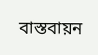বাস্তবায়ন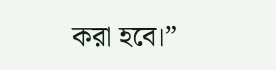করা হবে।”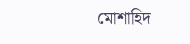মোশাহিদ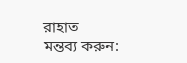রাহাত
মন্তব্য করুন: